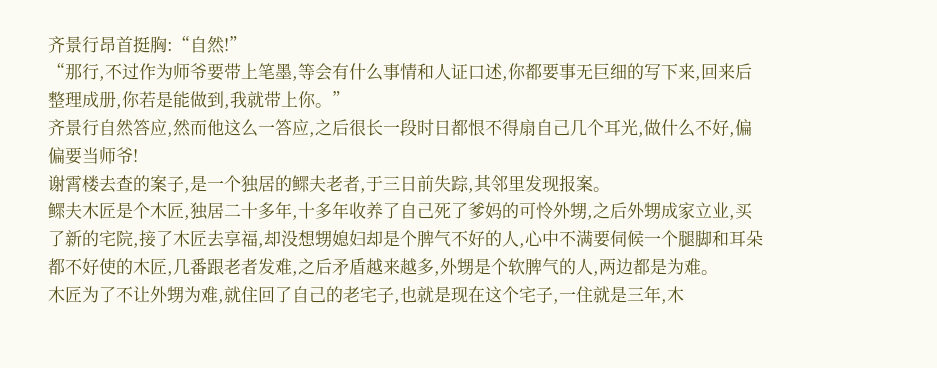齐景行昂首挺胸:“自然!”
“那行,不过作为师爷要带上笔墨,等会有什么事情和人证口述,你都要事无巨细的写下来,回来后整理成册,你若是能做到,我就带上你。”
齐景行自然答应,然而他这么一答应,之后很长一段时日都恨不得扇自己几个耳光,做什么不好,偏偏要当师爷!
谢霄楼去查的案子,是一个独居的鳏夫老者,于三日前失踪,其邻里发现报案。
鳏夫木匠是个木匠,独居二十多年,十多年收养了自己死了爹妈的可怜外甥,之后外甥成家立业,买了新的宅院,接了木匠去享福,却没想甥媳妇却是个脾气不好的人,心中不满要伺候一个腿脚和耳朵都不好使的木匠,几番跟老者发难,之后矛盾越来越多,外甥是个软脾气的人,两边都是为难。
木匠为了不让外甥为难,就住回了自己的老宅子,也就是现在这个宅子,一住就是三年,木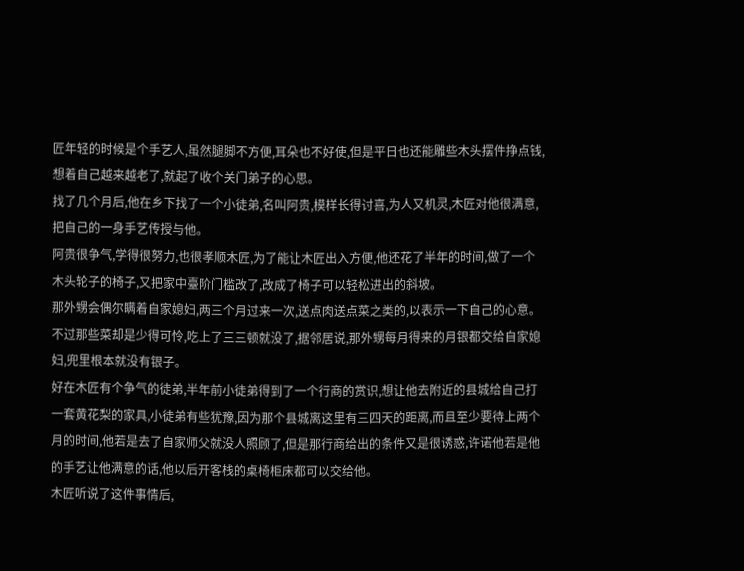匠年轻的时候是个手艺人,虽然腿脚不方便,耳朵也不好使,但是平日也还能雕些木头摆件挣点钱,想着自己越来越老了,就起了收个关门弟子的心思。
找了几个月后,他在乡下找了一个小徒弟,名叫阿贵,模样长得讨喜,为人又机灵,木匠对他很满意,把自己的一身手艺传授与他。
阿贵很争气,学得很努力,也很孝顺木匠,为了能让木匠出入方便,他还花了半年的时间,做了一个木头轮子的椅子,又把家中臺阶门槛改了,改成了椅子可以轻松进出的斜坡。
那外甥会偶尔瞒着自家媳妇,两三个月过来一次,送点肉送点菜之类的,以表示一下自己的心意。
不过那些菜却是少得可怜,吃上了三三顿就没了,据邻居说,那外甥每月得来的月银都交给自家媳妇,兜里根本就没有银子。
好在木匠有个争气的徒弟,半年前小徒弟得到了一个行商的赏识,想让他去附近的县城给自己打一套黄花梨的家具,小徒弟有些犹豫,因为那个县城离这里有三四天的距离,而且至少要待上两个月的时间,他若是去了自家师父就没人照顾了,但是那行商给出的条件又是很诱惑,许诺他若是他的手艺让他满意的话,他以后开客栈的桌椅柜床都可以交给他。
木匠听说了这件事情后,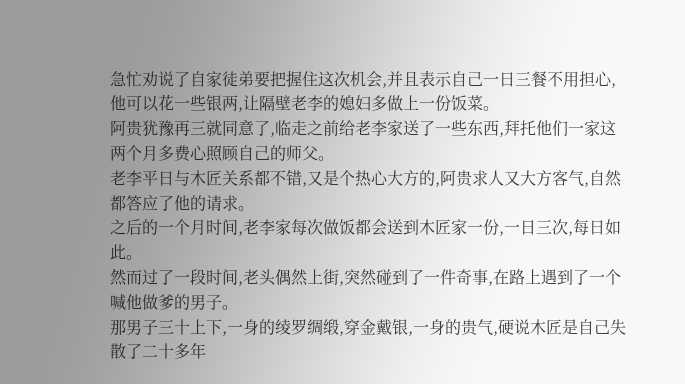急忙劝说了自家徒弟要把握住这次机会,并且表示自己一日三餐不用担心,他可以花一些银两,让隔壁老李的媳妇多做上一份饭菜。
阿贵犹豫再三就同意了,临走之前给老李家送了一些东西,拜托他们一家这两个月多费心照顾自己的师父。
老李平日与木匠关系都不错,又是个热心大方的,阿贵求人又大方客气,自然都答应了他的请求。
之后的一个月时间,老李家每次做饭都会送到木匠家一份,一日三次,每日如此。
然而过了一段时间,老头偶然上街,突然碰到了一件奇事,在路上遇到了一个喊他做爹的男子。
那男子三十上下,一身的绫罗绸缎,穿金戴银,一身的贵气,硬说木匠是自己失散了二十多年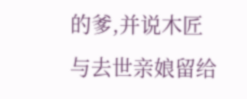的爹,并说木匠与去世亲娘留给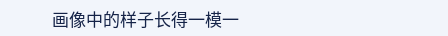画像中的样子长得一模一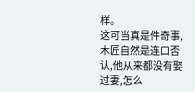样。
这可当真是件奇事,木匠自然是连口否认,他从来都没有娶过妻,怎么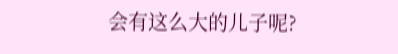会有这么大的儿子呢?